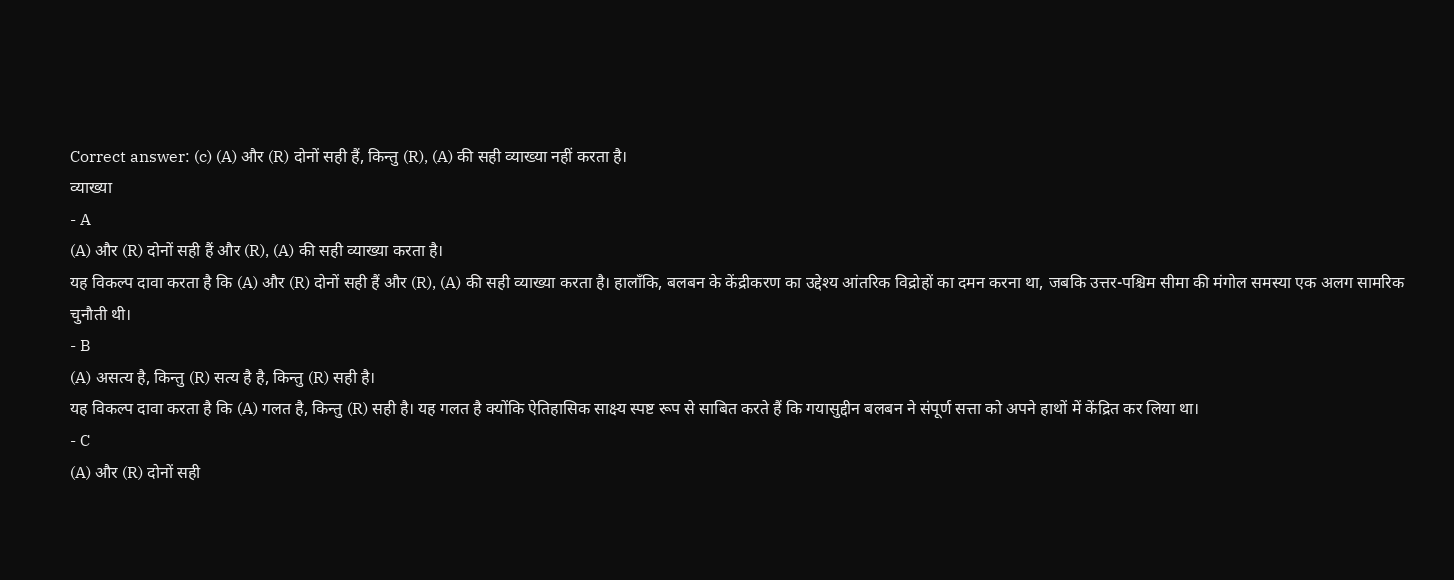Correct answer: (c) (A) और (R) दोनों सही हैं, किन्तु (R), (A) की सही व्याख्या नहीं करता है।
व्याख्या
- A
(A) और (R) दोनों सही हैं और (R), (A) की सही व्याख्या करता है।
यह विकल्प दावा करता है कि (A) और (R) दोनों सही हैं और (R), (A) की सही व्याख्या करता है। हालाँकि, बलबन के केंद्रीकरण का उद्देश्य आंतरिक विद्रोहों का दमन करना था, जबकि उत्तर-पश्चिम सीमा की मंगोल समस्या एक अलग सामरिक चुनौती थी।
- B
(A) असत्य है, किन्तु (R) सत्य है है, किन्तु (R) सही है।
यह विकल्प दावा करता है कि (A) गलत है, किन्तु (R) सही है। यह गलत है क्योंकि ऐतिहासिक साक्ष्य स्पष्ट रूप से साबित करते हैं कि गयासुद्दीन बलबन ने संपूर्ण सत्ता को अपने हाथों में केंद्रित कर लिया था।
- C
(A) और (R) दोनों सही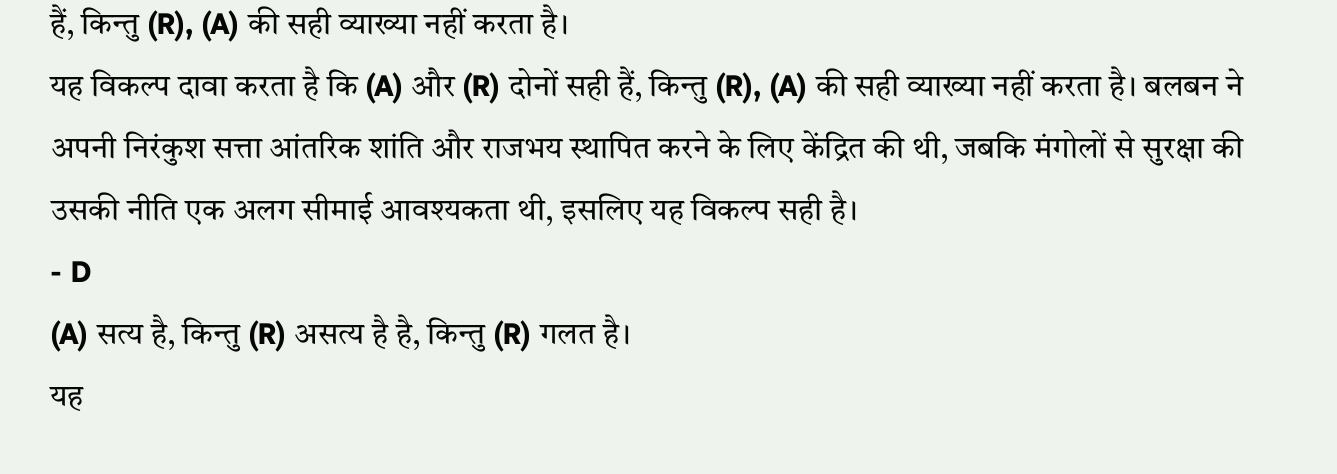हैं, किन्तु (R), (A) की सही व्याख्या नहीं करता है।
यह विकल्प दावा करता है कि (A) और (R) दोनों सही हैं, किन्तु (R), (A) की सही व्याख्या नहीं करता है। बलबन ने अपनी निरंकुश सत्ता आंतरिक शांति और राजभय स्थापित करने के लिए केंद्रित की थी, जबकि मंगोलों से सुरक्षा की उसकी नीति एक अलग सीमाई आवश्यकता थी, इसलिए यह विकल्प सही है।
- D
(A) सत्य है, किन्तु (R) असत्य है है, किन्तु (R) गलत है।
यह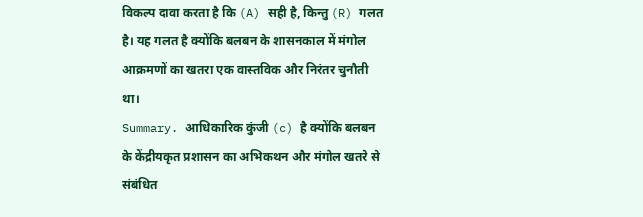विकल्प दावा करता है कि (A) सही है, किन्तु (R) गलत है। यह गलत है क्योंकि बलबन के शासनकाल में मंगोल आक्रमणों का खतरा एक वास्तविक और निरंतर चुनौती था।
Summary. आधिकारिक कुंजी (c) है क्योंकि बलबन के केंद्रीयकृत प्रशासन का अभिकथन और मंगोल खतरे से संबंधित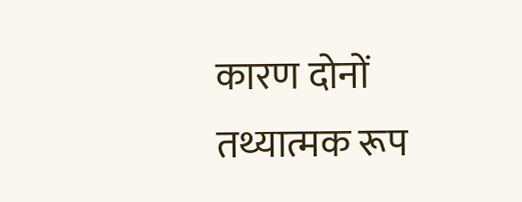कारण दोनों तथ्यात्मक रूप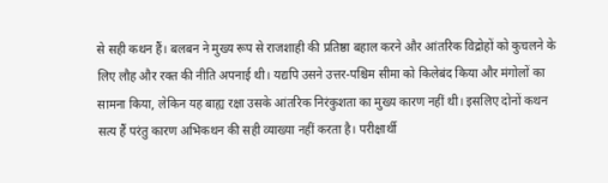से सही कथन हैं। बलबन ने मुख्य रूप से राजशाही की प्रतिष्ठा बहाल करने और आंतरिक विद्रोहों को कुचलने के लिए लौह और रक्त की नीति अपनाई थी। यद्यपि उसने उत्तर-पश्चिम सीमा को किलेबंद किया और मंगोलों का सामना किया, लेकिन यह बाह्य रक्षा उसके आंतरिक निरंकुशता का मुख्य कारण नहीं थी। इसलिए दोनों कथन सत्य हैं परंतु कारण अभिकथन की सही व्याख्या नहीं करता है। परीक्षार्थी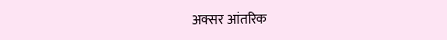अक्सर आंतरिक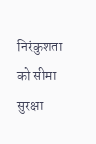निरंकुशता को सीमा सुरक्षा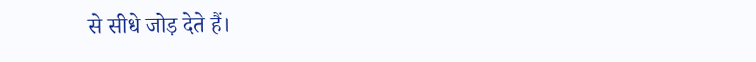से सीधे जोड़ देते हैं।